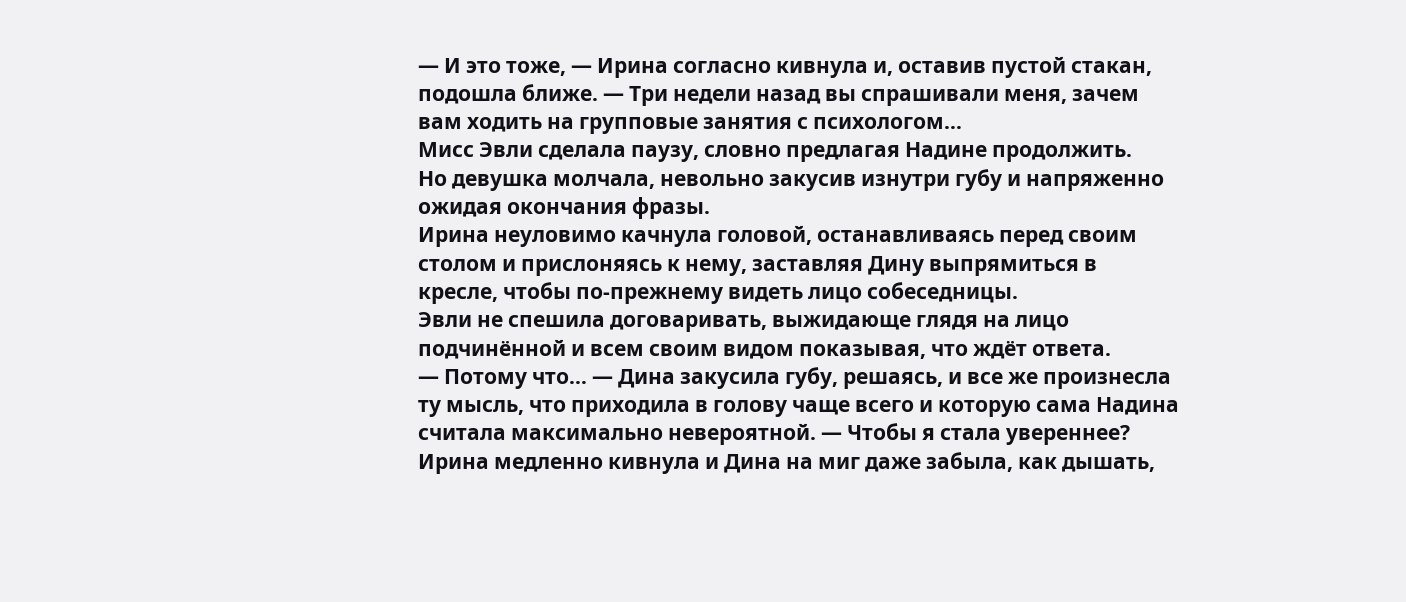— И это тоже, — Ирина согласно кивнула и, оставив пустой стакан, подошла ближе. — Три недели назад вы спрашивали меня, зачем вам ходить на групповые занятия с психологом…
Мисс Эвли сделала паузу, словно предлагая Надине продолжить.
Но девушка молчала, невольно закусив изнутри губу и напряженно ожидая окончания фразы.
Ирина неуловимо качнула головой, останавливаясь перед своим столом и прислоняясь к нему, заставляя Дину выпрямиться в кресле, чтобы по-прежнему видеть лицо собеседницы.
Эвли не спешила договаривать, выжидающе глядя на лицо подчинённой и всем своим видом показывая, что ждёт ответа.
— Потому что… — Дина закусила губу, решаясь, и все же произнесла ту мысль, что приходила в голову чаще всего и которую сама Надина считала максимально невероятной. — Чтобы я стала увереннее?
Ирина медленно кивнула и Дина на миг даже забыла, как дышать,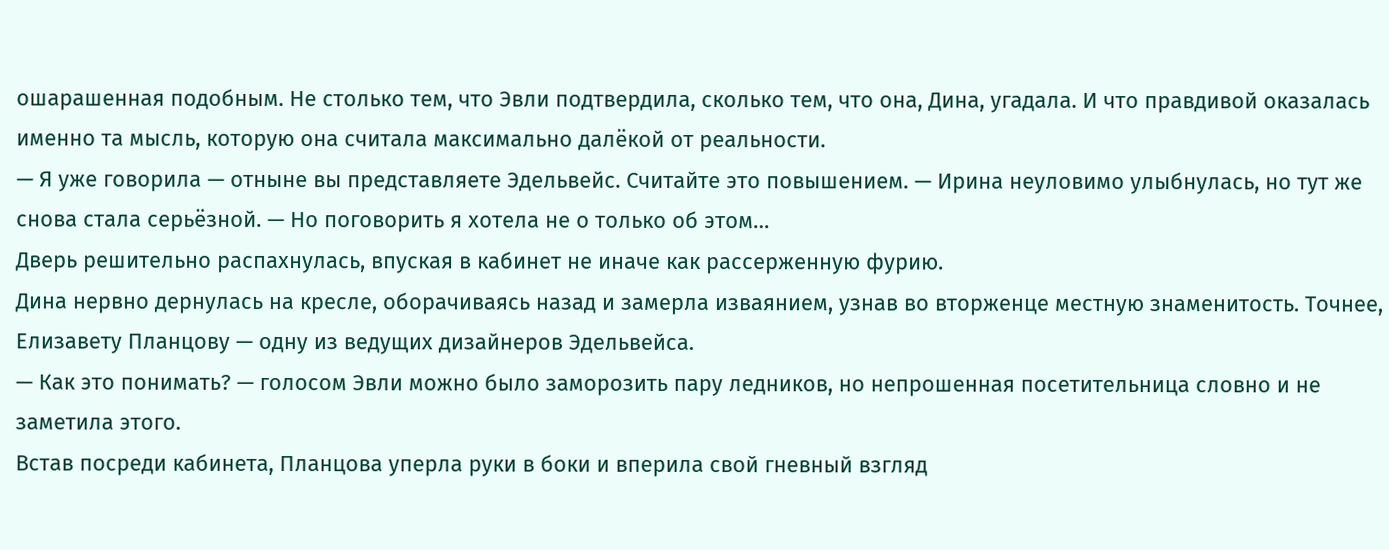ошарашенная подобным. Не столько тем, что Эвли подтвердила, сколько тем, что она, Дина, угадала. И что правдивой оказалась именно та мысль, которую она считала максимально далёкой от реальности.
— Я уже говорила — отныне вы представляете Эдельвейс. Считайте это повышением. — Ирина неуловимо улыбнулась, но тут же снова стала серьёзной. — Но поговорить я хотела не о только об этом…
Дверь решительно распахнулась, впуская в кабинет не иначе как рассерженную фурию.
Дина нервно дернулась на кресле, оборачиваясь назад и замерла изваянием, узнав во вторженце местную знаменитость. Точнее, Елизавету Планцову — одну из ведущих дизайнеров Эдельвейса.
— Как это понимать? — голосом Эвли можно было заморозить пару ледников, но непрошенная посетительница словно и не заметила этого.
Встав посреди кабинета, Планцова уперла руки в боки и вперила свой гневный взгляд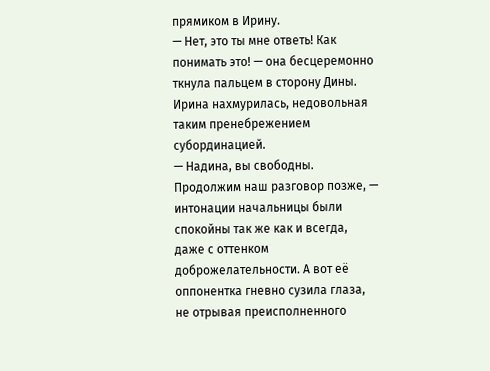прямиком в Ирину.
— Нет, это ты мне ответь! Как понимать это! — она бесцеремонно ткнула пальцем в сторону Дины.
Ирина нахмурилась, недовольная таким пренебрежением субординацией.
— Надина, вы свободны. Продолжим наш разговор позже, — интонации начальницы были спокойны так же как и всегда, даже с оттенком доброжелательности. А вот её оппонентка гневно сузила глаза, не отрывая преисполненного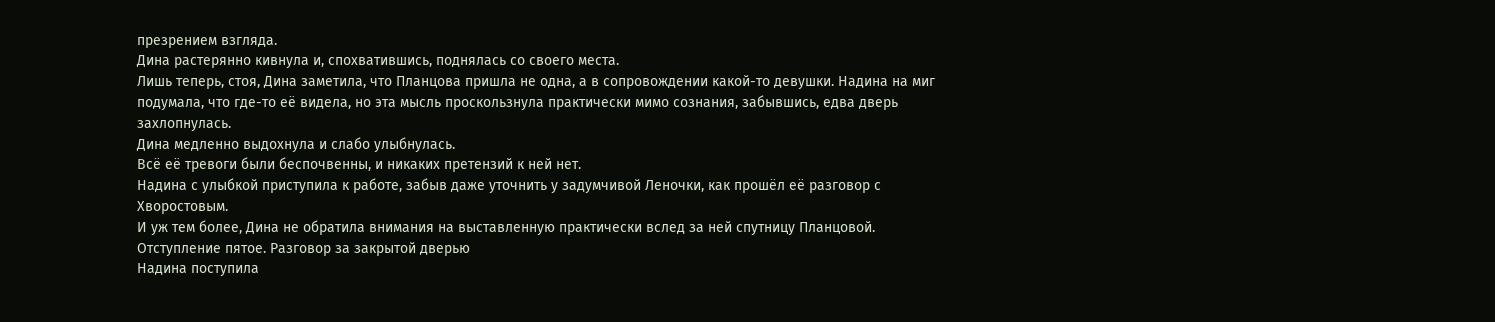презрением взгляда.
Дина растерянно кивнула и, спохватившись, поднялась со своего места.
Лишь теперь, стоя, Дина заметила, что Планцова пришла не одна, а в сопровождении какой-то девушки. Надина на миг подумала, что где-то её видела, но эта мысль проскользнула практически мимо сознания, забывшись, едва дверь захлопнулась.
Дина медленно выдохнула и слабо улыбнулась.
Всё её тревоги были беспочвенны, и никаких претензий к ней нет.
Надина с улыбкой приступила к работе, забыв даже уточнить у задумчивой Леночки, как прошёл её разговор с Хворостовым.
И уж тем более, Дина не обратила внимания на выставленную практически вслед за ней спутницу Планцовой.
Отступление пятое. Разговор за закрытой дверью
Надина поступила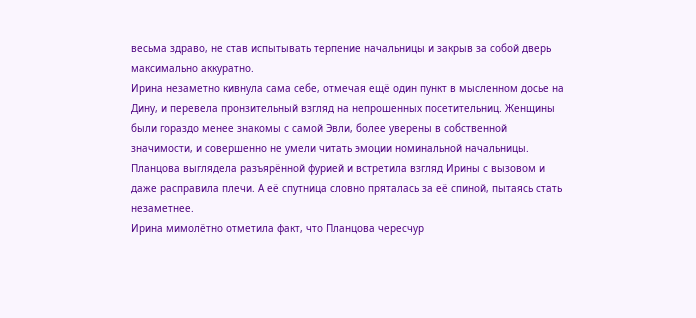весьма здраво, не став испытывать терпение начальницы и закрыв за собой дверь максимально аккуратно.
Ирина незаметно кивнула сама себе, отмечая ещё один пункт в мысленном досье на Дину, и перевела пронзительный взгляд на непрошенных посетительниц. Женщины были гораздо менее знакомы с самой Эвли, более уверены в собственной значимости, и совершенно не умели читать эмоции номинальной начальницы.
Планцова выглядела разъярённой фурией и встретила взгляд Ирины с вызовом и даже расправила плечи. А её спутница словно пряталась за её спиной, пытаясь стать незаметнее.
Ирина мимолётно отметила факт, что Планцова чересчур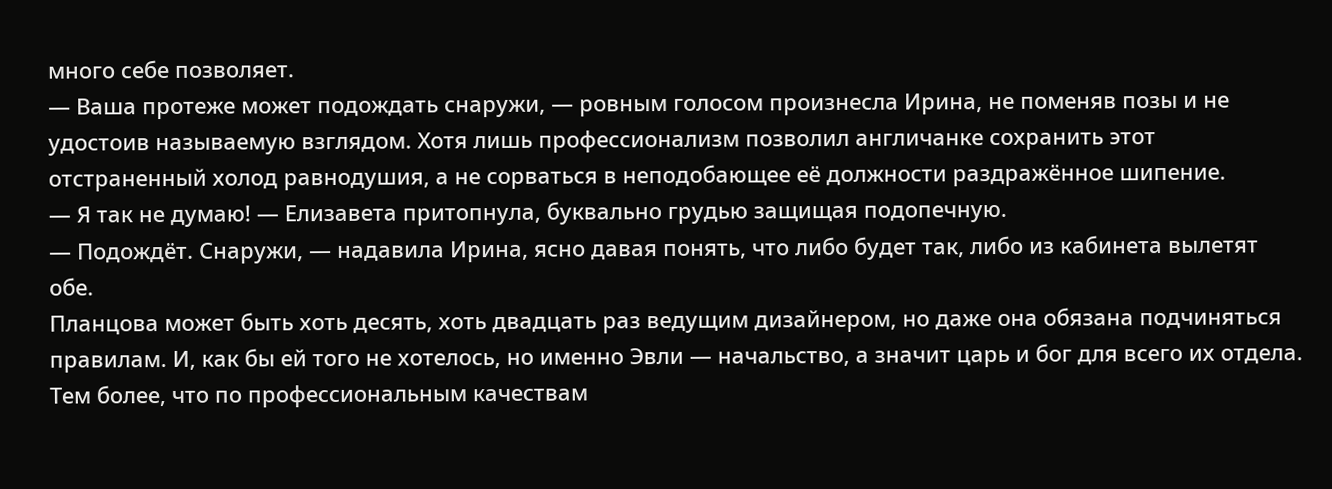много себе позволяет.
— Ваша протеже может подождать снаружи, — ровным голосом произнесла Ирина, не поменяв позы и не удостоив называемую взглядом. Хотя лишь профессионализм позволил англичанке сохранить этот отстраненный холод равнодушия, а не сорваться в неподобающее её должности раздражённое шипение.
— Я так не думаю! — Елизавета притопнула, буквально грудью защищая подопечную.
— Подождёт. Снаружи, — надавила Ирина, ясно давая понять, что либо будет так, либо из кабинета вылетят обе.
Планцова может быть хоть десять, хоть двадцать раз ведущим дизайнером, но даже она обязана подчиняться правилам. И, как бы ей того не хотелось, но именно Эвли — начальство, а значит царь и бог для всего их отдела.
Тем более, что по профессиональным качествам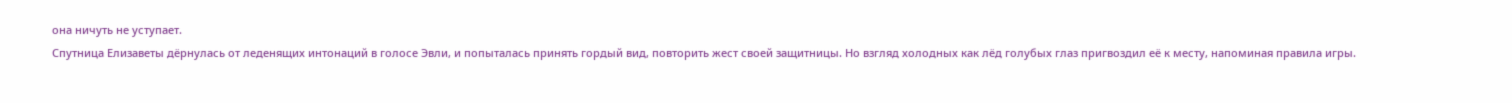она ничуть не уступает.
Спутница Елизаветы дёрнулась от леденящих интонаций в голосе Эвли, и попыталась принять гордый вид, повторить жест своей защитницы. Но взгляд холодных как лёд голубых глаз пригвоздил её к месту, напоминая правила игры.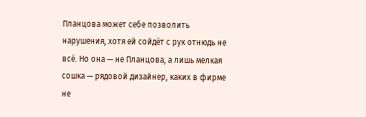Планцова может себе позволить нарушения, хотя ей сойдёт с рук отнюдь не всё. Но она — не Планцова, а лишь мелкая сошка — рядовой дизайнер, каких в фирме не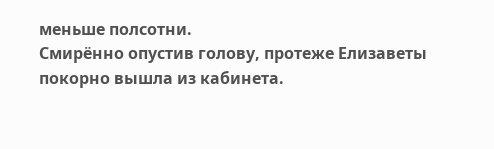меньше полсотни.
Смирённо опустив голову, протеже Елизаветы покорно вышла из кабинета.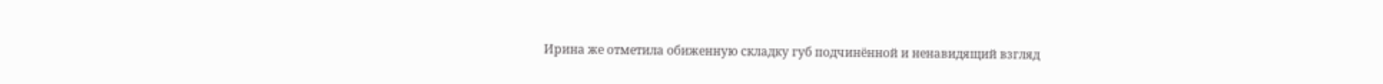Ирина же отметила обиженную складку губ подчинённой и ненавидящий взгляд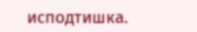исподтишка.